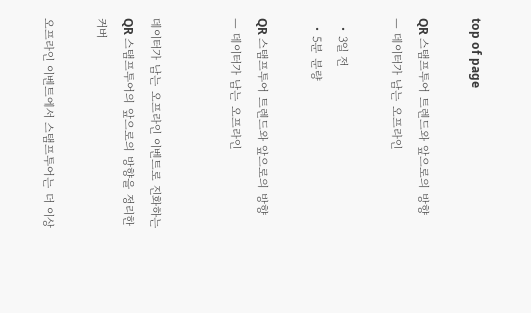top of page

QR 스탬프투어 트렌드와 앞으로의 방향 — 데이터가 남는 오프라인

  • 3일 전
  • 5분 분량

QR 스탬프투어 트렌드와 앞으로의 방향 — 데이터가 남는 오프라인


데이터가 남는 오프라인 이벤트로 진화하는 QR 스탬프투어의 앞으로의 방향을 정리한 커버

오프라인 이벤트에서 스탬프투어는 더 이상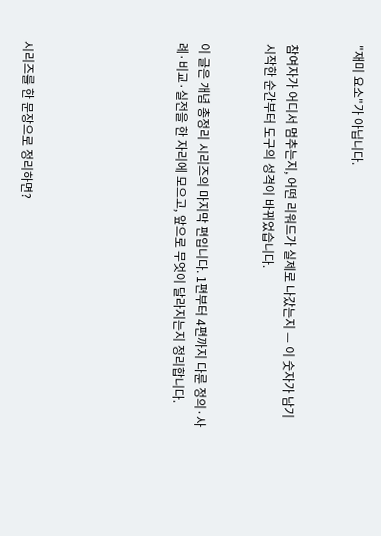"재미 요소"가 아닙니다.


참여자가 어디서 멈추는지, 어떤 리워드가 실제로 나갔는지 — 이 숫자가 남기 시작한 순간부터 도구의 성격이 바뀌었습니다.


이 글은 개념 총정리 시리즈의 마지막 편입니다. 1편부터 4편까지 다룬 정의·사례·비교·실전을 한 자리에 모으고, 앞으로 무엇이 달라지는지 정리합니다.






시리즈를 한 문장으로 정리하면?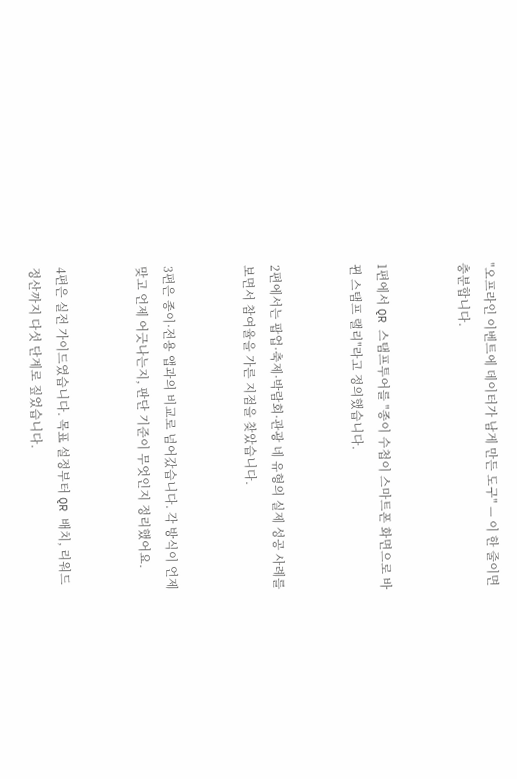"오프라인 이벤트에 데이터가 남게 만든 도구" — 이 한 줄이면 충분합니다.


1편에서 QR 스탬프투어를 "종이 수첩이 스마트폰 화면으로 바뀐 스탬프 랠리"라고 정의했습니다.


2편에서는 팝업·축제·박람회·관광 네 유형의 실제 성공 사례를 보면서 참여율을 가른 지점을 찾았습니다.


3편은 종이·전용 앱과의 비교로 넘어갔습니다. 각 방식이 언제 맞고 언제 어긋나는지, 판단 기준이 무엇인지 정리했어요.


4편은 실전 가이드였습니다. 목표 설정부터 QR 배치, 리워드 정산까지 다섯 단계로 짚었습니다.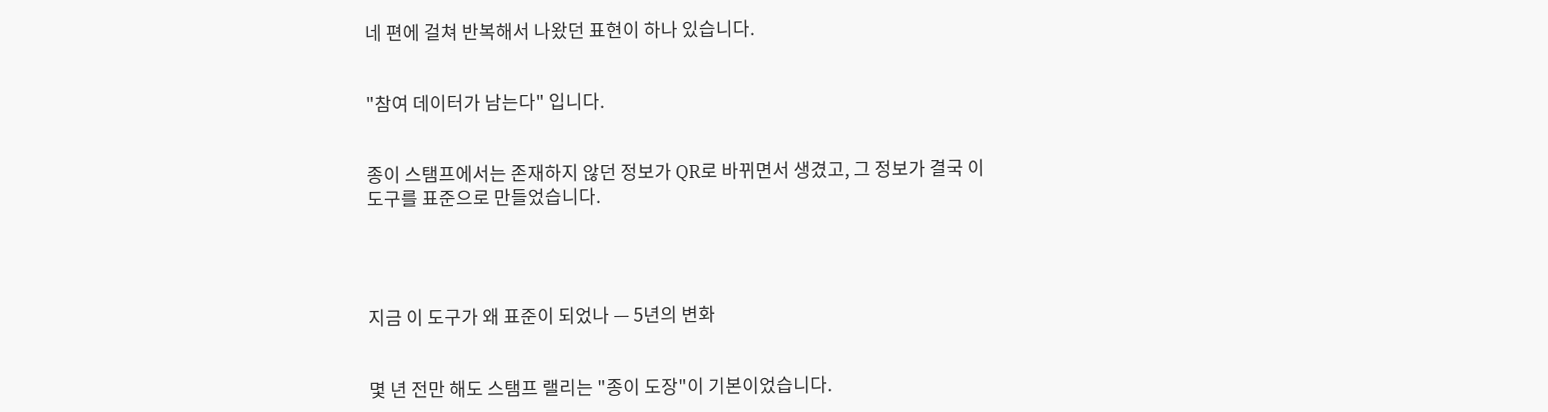네 편에 걸쳐 반복해서 나왔던 표현이 하나 있습니다.


"참여 데이터가 남는다" 입니다.


종이 스탬프에서는 존재하지 않던 정보가 QR로 바뀌면서 생겼고, 그 정보가 결국 이 도구를 표준으로 만들었습니다.




지금 이 도구가 왜 표준이 되었나 — 5년의 변화


몇 년 전만 해도 스탬프 랠리는 "종이 도장"이 기본이었습니다.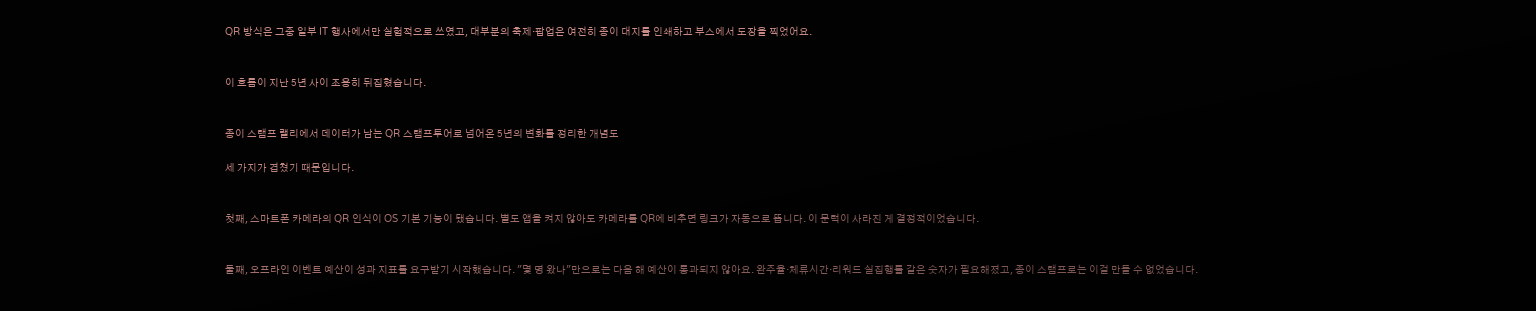QR 방식은 그중 일부 IT 행사에서만 실험적으로 쓰였고, 대부분의 축제·팝업은 여전히 종이 대지를 인쇄하고 부스에서 도장을 찍었어요.


이 흐름이 지난 5년 사이 조용히 뒤집혔습니다.


종이 스탬프 랠리에서 데이터가 남는 QR 스탬프투어로 넘어온 5년의 변화를 정리한 개념도

세 가지가 겹쳤기 때문입니다.


첫째, 스마트폰 카메라의 QR 인식이 OS 기본 기능이 됐습니다. 별도 앱을 켜지 않아도 카메라를 QR에 비추면 링크가 자동으로 뜹니다. 이 문턱이 사라진 게 결정적이었습니다.


둘째, 오프라인 이벤트 예산이 성과 지표를 요구받기 시작했습니다. "몇 명 왔나"만으로는 다음 해 예산이 통과되지 않아요. 완주율·체류시간·리워드 실집행률 같은 숫자가 필요해졌고, 종이 스탬프로는 이걸 만들 수 없었습니다.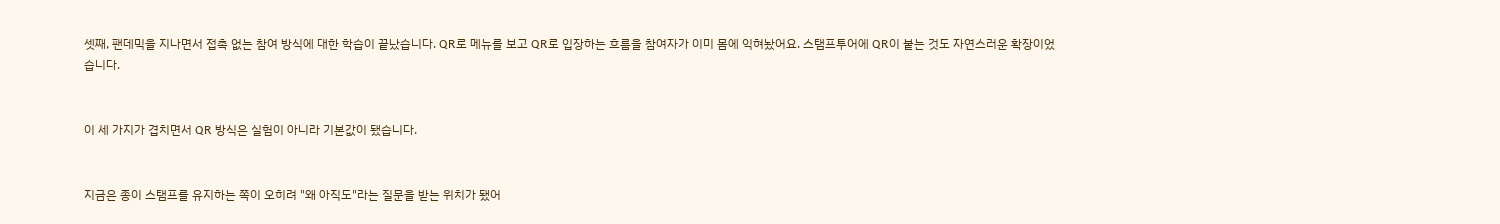셋째, 팬데믹을 지나면서 접촉 없는 참여 방식에 대한 학습이 끝났습니다. QR로 메뉴를 보고 QR로 입장하는 흐름을 참여자가 이미 몸에 익혀놨어요. 스탬프투어에 QR이 붙는 것도 자연스러운 확장이었습니다.


이 세 가지가 겹치면서 QR 방식은 실험이 아니라 기본값이 됐습니다.


지금은 종이 스탬프를 유지하는 쪽이 오히려 "왜 아직도"라는 질문을 받는 위치가 됐어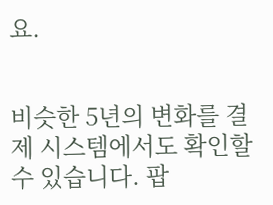요.


비슷한 5년의 변화를 결제 시스템에서도 확인할 수 있습니다. 팝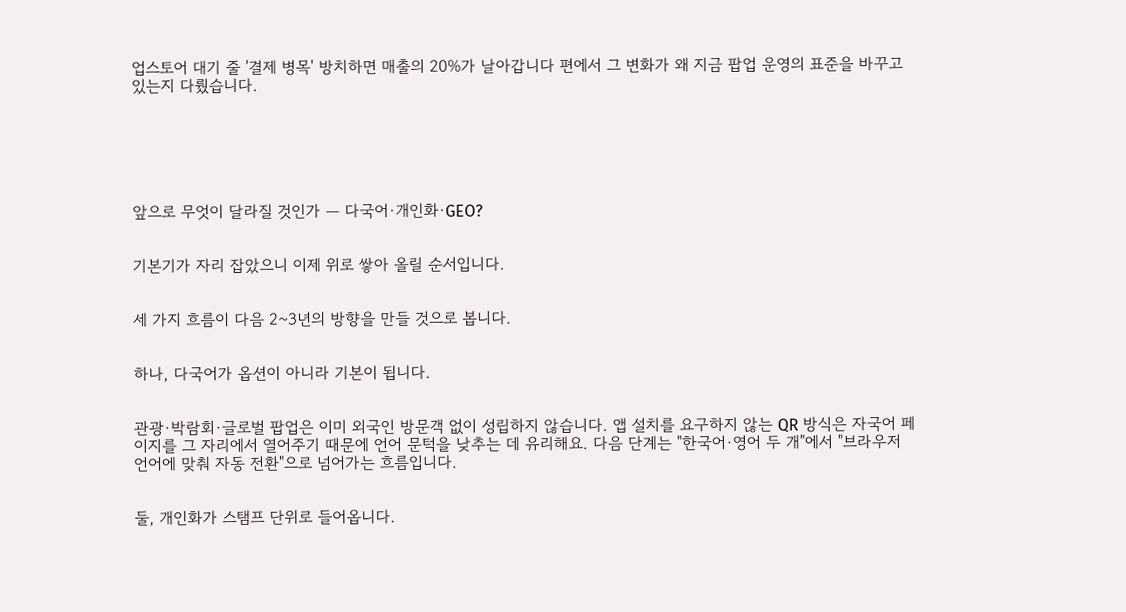업스토어 대기 줄 '결제 병목' 방치하면 매출의 20%가 날아갑니다 편에서 그 변화가 왜 지금 팝업 운영의 표준을 바꾸고 있는지 다뤘습니다.






앞으로 무엇이 달라질 것인가 — 다국어·개인화·GEO?


기본기가 자리 잡았으니 이제 위로 쌓아 올릴 순서입니다.


세 가지 흐름이 다음 2~3년의 방향을 만들 것으로 봅니다.


하나, 다국어가 옵션이 아니라 기본이 됩니다.


관광·박람회·글로벌 팝업은 이미 외국인 방문객 없이 성립하지 않습니다. 앱 설치를 요구하지 않는 QR 방식은 자국어 페이지를 그 자리에서 열어주기 때문에 언어 문턱을 낮추는 데 유리해요. 다음 단계는 "한국어·영어 두 개"에서 "브라우저 언어에 맞춰 자동 전환"으로 넘어가는 흐름입니다.


둘, 개인화가 스탬프 단위로 들어옵니다.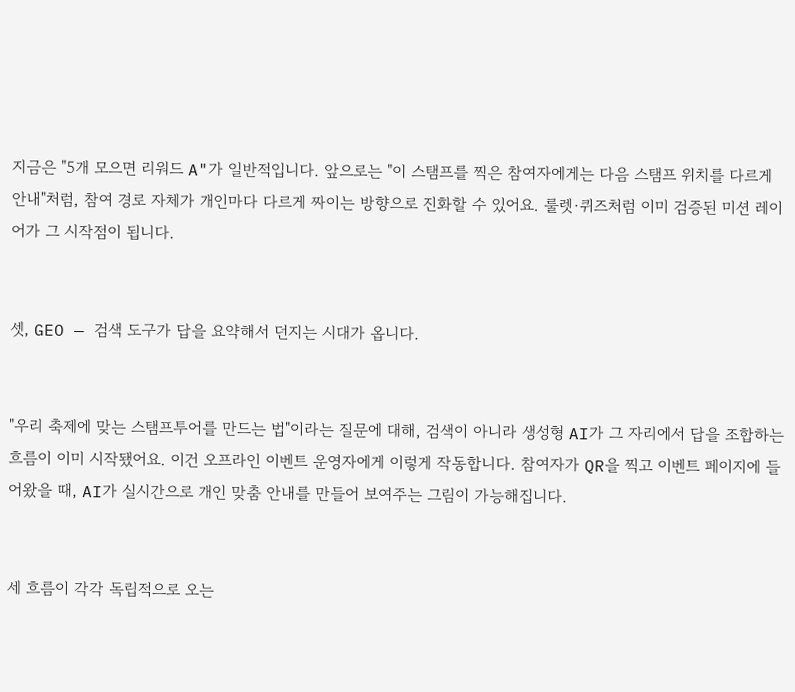지금은 "5개 모으면 리워드 A"가 일반적입니다. 앞으로는 "이 스탬프를 찍은 참여자에게는 다음 스탬프 위치를 다르게 안내"처럼, 참여 경로 자체가 개인마다 다르게 짜이는 방향으로 진화할 수 있어요. 룰렛·퀴즈처럼 이미 검증된 미션 레이어가 그 시작점이 됩니다.


셋, GEO — 검색 도구가 답을 요약해서 던지는 시대가 옵니다.


"우리 축제에 맞는 스탬프투어를 만드는 법"이라는 질문에 대해, 검색이 아니라 생성형 AI가 그 자리에서 답을 조합하는 흐름이 이미 시작됐어요. 이건 오프라인 이벤트 운영자에게 이렇게 작동합니다. 참여자가 QR을 찍고 이벤트 페이지에 들어왔을 때, AI가 실시간으로 개인 맞춤 안내를 만들어 보여주는 그림이 가능해집니다.


세 흐름이 각각 독립적으로 오는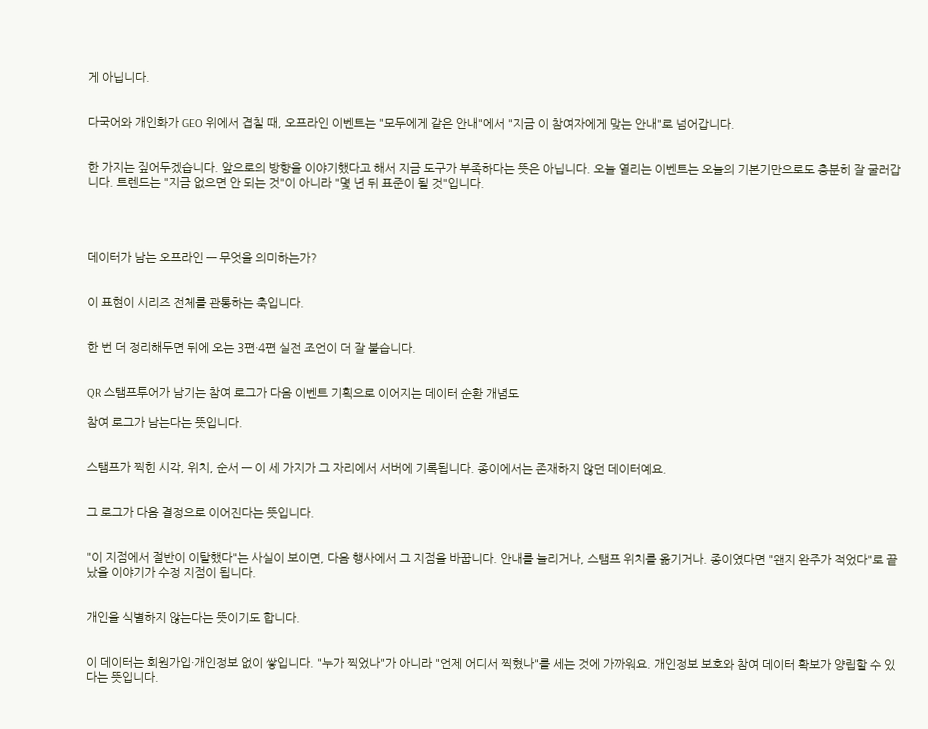게 아닙니다.


다국어와 개인화가 GEO 위에서 겹칠 때, 오프라인 이벤트는 "모두에게 같은 안내"에서 "지금 이 참여자에게 맞는 안내"로 넘어갑니다.


한 가지는 짚어두겠습니다. 앞으로의 방향을 이야기했다고 해서 지금 도구가 부족하다는 뜻은 아닙니다. 오늘 열리는 이벤트는 오늘의 기본기만으로도 충분히 잘 굴러갑니다. 트렌드는 "지금 없으면 안 되는 것"이 아니라 "몇 년 뒤 표준이 될 것"입니다.




데이터가 남는 오프라인 — 무엇을 의미하는가?


이 표현이 시리즈 전체를 관통하는 축입니다.


한 번 더 정리해두면 뒤에 오는 3편·4편 실전 조언이 더 잘 붙습니다.


QR 스탬프투어가 남기는 참여 로그가 다음 이벤트 기획으로 이어지는 데이터 순환 개념도

참여 로그가 남는다는 뜻입니다.


스탬프가 찍힌 시각, 위치, 순서 — 이 세 가지가 그 자리에서 서버에 기록됩니다. 종이에서는 존재하지 않던 데이터예요.


그 로그가 다음 결정으로 이어진다는 뜻입니다.


"이 지점에서 절반이 이탈했다"는 사실이 보이면, 다음 행사에서 그 지점을 바꿉니다. 안내를 늘리거나, 스탬프 위치를 옮기거나. 종이였다면 "왠지 완주가 적었다"로 끝났을 이야기가 수정 지점이 됩니다.


개인을 식별하지 않는다는 뜻이기도 합니다.


이 데이터는 회원가입·개인정보 없이 쌓입니다. "누가 찍었나"가 아니라 "언제 어디서 찍혔나"를 세는 것에 가까워요. 개인정보 보호와 참여 데이터 확보가 양립할 수 있다는 뜻입니다.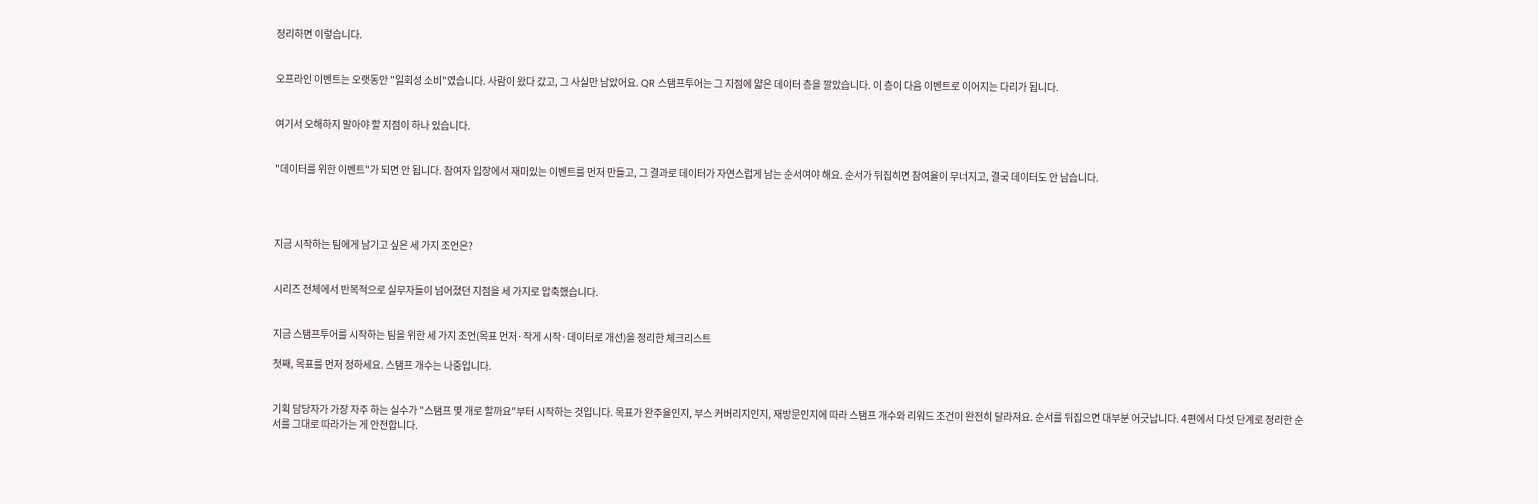정리하면 이렇습니다.


오프라인 이벤트는 오랫동안 "일회성 소비"였습니다. 사람이 왔다 갔고, 그 사실만 남았어요. QR 스탬프투어는 그 지점에 얇은 데이터 층을 깔았습니다. 이 층이 다음 이벤트로 이어지는 다리가 됩니다.


여기서 오해하지 말아야 할 지점이 하나 있습니다.


"데이터를 위한 이벤트"가 되면 안 됩니다. 참여자 입장에서 재미있는 이벤트를 먼저 만들고, 그 결과로 데이터가 자연스럽게 남는 순서여야 해요. 순서가 뒤집히면 참여율이 무너지고, 결국 데이터도 안 남습니다.




지금 시작하는 팀에게 남기고 싶은 세 가지 조언은?


시리즈 전체에서 반복적으로 실무자들이 넘어졌던 지점을 세 가지로 압축했습니다.


지금 스탬프투어를 시작하는 팀을 위한 세 가지 조언(목표 먼저·작게 시작·데이터로 개선)을 정리한 체크리스트

첫째, 목표를 먼저 정하세요. 스탬프 개수는 나중입니다.


기획 담당자가 가장 자주 하는 실수가 "스탬프 몇 개로 할까요"부터 시작하는 것입니다. 목표가 완주율인지, 부스 커버리지인지, 재방문인지에 따라 스탬프 개수와 리워드 조건이 완전히 달라져요. 순서를 뒤집으면 대부분 어긋납니다. 4편에서 다섯 단계로 정리한 순서를 그대로 따라가는 게 안전합니다.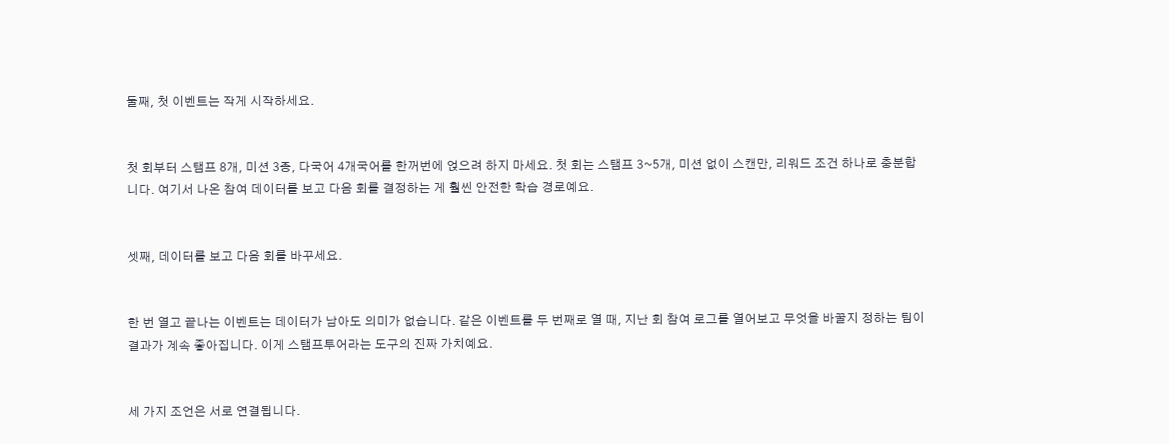둘째, 첫 이벤트는 작게 시작하세요.


첫 회부터 스탬프 8개, 미션 3종, 다국어 4개국어를 한꺼번에 얹으려 하지 마세요. 첫 회는 스탬프 3~5개, 미션 없이 스캔만, 리워드 조건 하나로 충분합니다. 여기서 나온 참여 데이터를 보고 다음 회를 결정하는 게 훨씬 안전한 학습 경로예요.


셋째, 데이터를 보고 다음 회를 바꾸세요.


한 번 열고 끝나는 이벤트는 데이터가 남아도 의미가 없습니다. 같은 이벤트를 두 번째로 열 때, 지난 회 참여 로그를 열어보고 무엇을 바꿀지 정하는 팀이 결과가 계속 좋아집니다. 이게 스탬프투어라는 도구의 진짜 가치예요.


세 가지 조언은 서로 연결됩니다.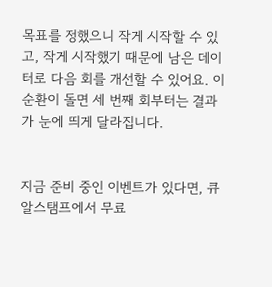목표를 정했으니 작게 시작할 수 있고, 작게 시작했기 때문에 남은 데이터로 다음 회를 개선할 수 있어요. 이 순환이 돌면 세 번째 회부터는 결과가 눈에 띄게 달라집니다.


지금 준비 중인 이벤트가 있다면, 큐알스탬프에서 무료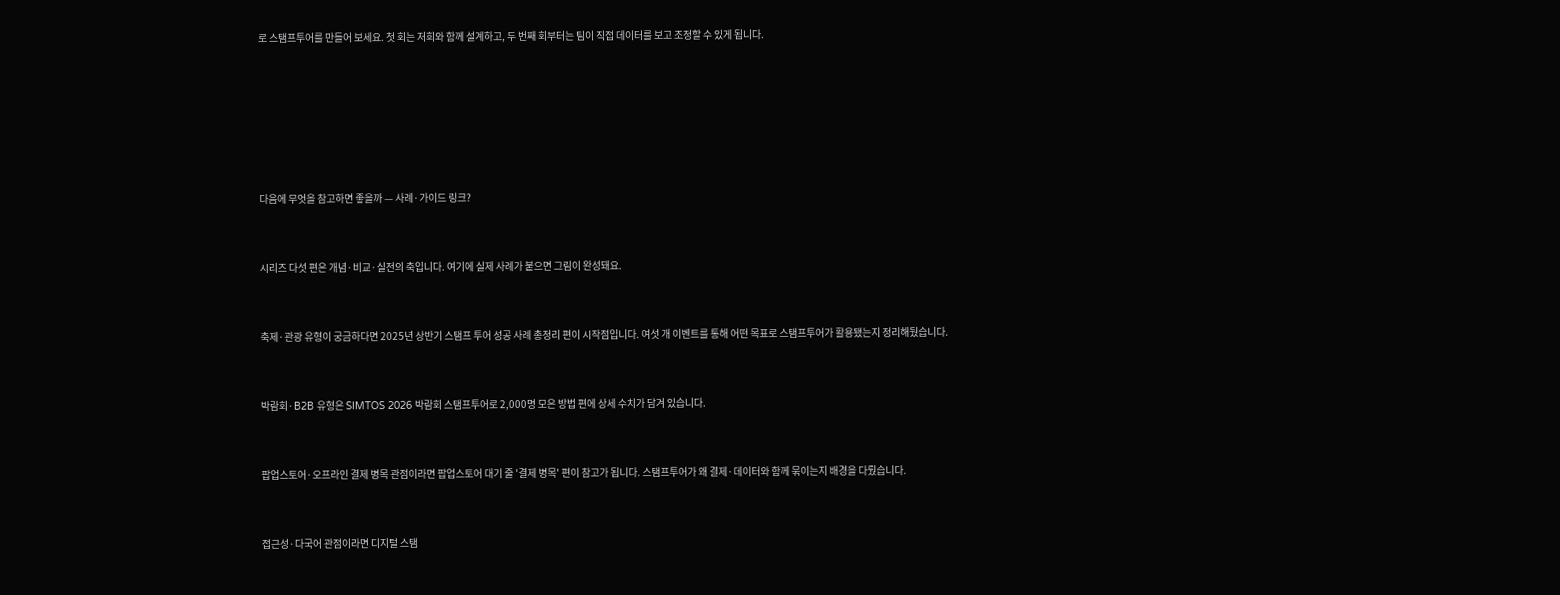로 스탬프투어를 만들어 보세요. 첫 회는 저희와 함께 설계하고, 두 번째 회부터는 팀이 직접 데이터를 보고 조정할 수 있게 됩니다.






다음에 무엇을 참고하면 좋을까 — 사례·가이드 링크?


시리즈 다섯 편은 개념·비교·실전의 축입니다. 여기에 실제 사례가 붙으면 그림이 완성돼요.


축제·관광 유형이 궁금하다면 2025년 상반기 스탬프 투어 성공 사례 총정리 편이 시작점입니다. 여섯 개 이벤트를 통해 어떤 목표로 스탬프투어가 활용됐는지 정리해뒀습니다.


박람회·B2B 유형은 SIMTOS 2026 박람회 스탬프투어로 2,000명 모은 방법 편에 상세 수치가 담겨 있습니다.


팝업스토어·오프라인 결제 병목 관점이라면 팝업스토어 대기 줄 '결제 병목' 편이 참고가 됩니다. 스탬프투어가 왜 결제·데이터와 함께 묶이는지 배경을 다뤘습니다.


접근성·다국어 관점이라면 디지털 스탬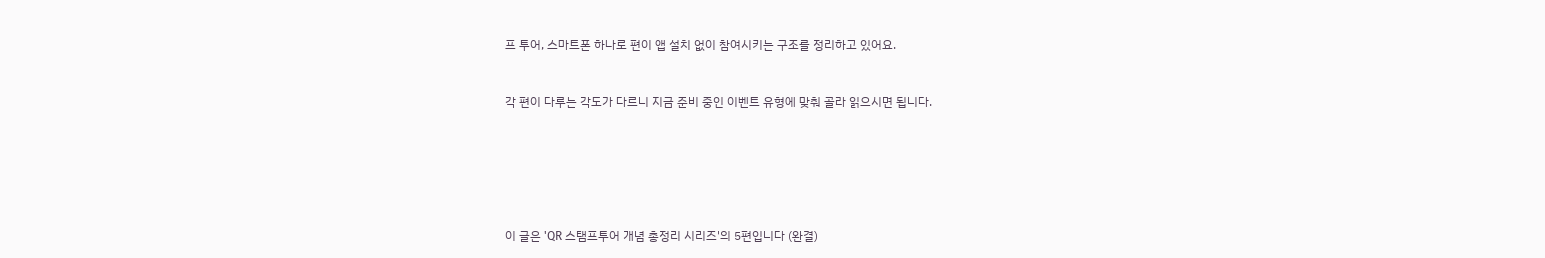프 투어, 스마트폰 하나로 편이 앱 설치 없이 참여시키는 구조를 정리하고 있어요.


각 편이 다루는 각도가 다르니 지금 준비 중인 이벤트 유형에 맞춰 골라 읽으시면 됩니다.






이 글은 'QR 스탬프투어 개념 총정리 시리즈'의 5편입니다 (완결)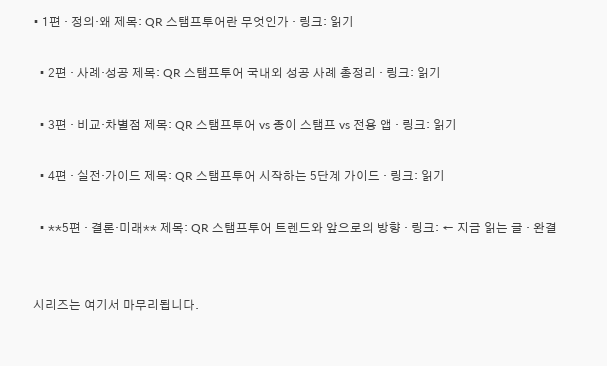• 1편 · 정의·왜 제목: QR 스탬프투어란 무엇인가 · 링크: 읽기

  • 2편 · 사례·성공 제목: QR 스탬프투어 국내외 성공 사례 총정리 · 링크: 읽기

  • 3편 · 비교·차별점 제목: QR 스탬프투어 vs 종이 스탬프 vs 전용 앱 · 링크: 읽기

  • 4편 · 실전·가이드 제목: QR 스탬프투어 시작하는 5단계 가이드 · 링크: 읽기

  • **5편 · 결론·미래** 제목: QR 스탬프투어 트렌드와 앞으로의 방향 · 링크: ← 지금 읽는 글 · 완결


시리즈는 여기서 마무리됩니다.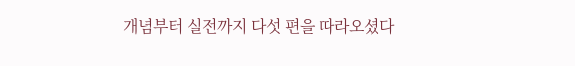개념부터 실전까지 다섯 편을 따라오셨다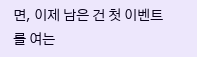면, 이제 남은 건 첫 이벤트를 여는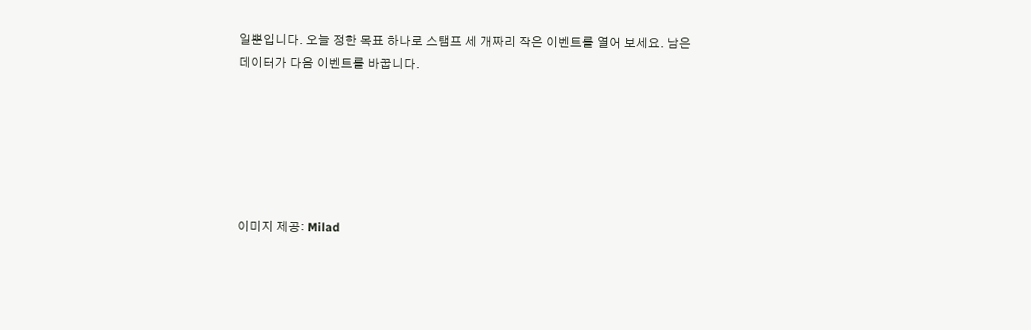일뿐입니다. 오늘 정한 목표 하나로 스탬프 세 개짜리 작은 이벤트를 열어 보세요. 남은 데이터가 다음 이벤트를 바꿉니다.






이미지 제공: Milad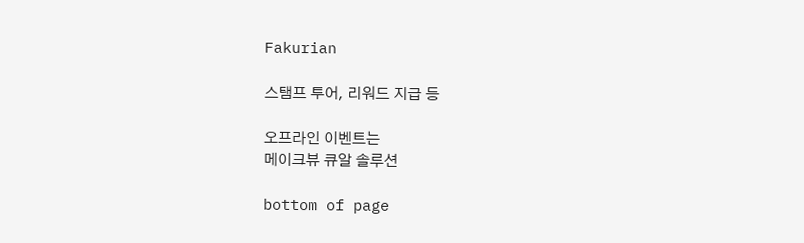Fakurian

스탬프 투어, 리워드 지급 등

오프라인 이벤트는
메이크뷰 큐알 솔루션

bottom of page